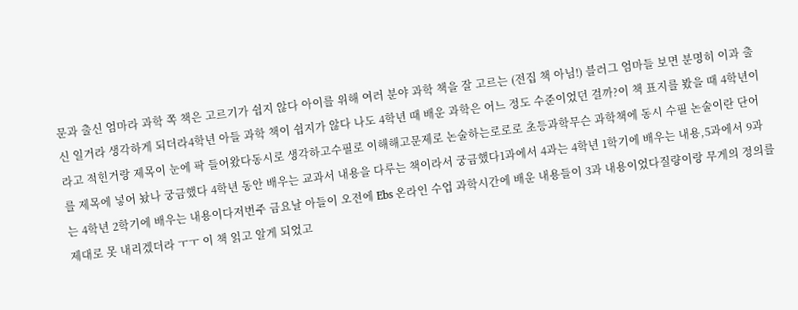문과 출신 엄마라 과학 쪽 책은 고르기가 쉽지 않다 아이를 위해 여러 분야 과학 책을 잘 고르는 (전집 책 아님!) 블러그 엄마들 보면 분명히 이과 출신 일거라 생각하게 되더라4학년 아들 과학 책이 쉽지가 않다 나도 4학년 때 배운 과학은 어느 정도 수준이었던 걸까?이 책 표지를 봤을 때 4학년이라고 적힌거랑 제목이 눈에 팍 들어왔다동시로 생각하고수필로 이해해고문제로 논술하는로로로 초등과학무슨 과학책에 동시 수필 논술이란 단어를 제목에 넣어 놨나 궁금했다 4학년 동안 배우는 교과서 내용을 다루는 책이라서 궁금했다1과에서 4과는 4학년 1학기에 배우는 내용,5과에서 9과는 4학년 2학기에 배우는 내용이다저번주 금요날 아들이 오전에 Ebs 온라인 수업 과학시간에 배운 내용들이 3과 내용이었다질량이랑 무게의 정의를 제대로 못 내리겠더라 ㅜㅜ 이 책 읽고 알게 되었고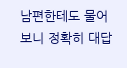남편한테도 물어보니 정확히 대답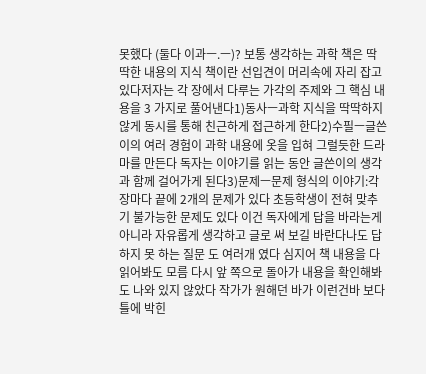못했다 (둘다 이과ㅡ.ㅡ)? 보통 생각하는 과학 책은 딱딱한 내용의 지식 책이란 선입견이 머리속에 자리 잡고 있다저자는 각 장에서 다루는 가각의 주제와 그 핵심 내용을 3 가지로 풀어낸다1)동사ㅡ과학 지식을 딱딱하지 않게 동시를 통해 친근하게 접근하게 한다2)수필ㅡ글쓴이의 여러 경험이 과학 내용에 옷을 입혀 그럴듯한 드라마를 만든다 독자는 이야기를 읽는 동안 글쓴이의 생각과 함께 걸어가게 된다3)문제ㅡ문제 형식의 이야기:각 장마다 끝에 2개의 문제가 있다 초등학생이 전혀 맞추기 불가능한 문제도 있다 이건 독자에게 답을 바라는게 아니라 자유롭게 생각하고 글로 써 보길 바란다나도 답하지 못 하는 질문 도 여러개 였다 심지어 책 내용을 다 읽어봐도 모름 다시 앞 쪽으로 돌아가 내용을 확인해봐도 나와 있지 않았다 작가가 원해던 바가 이런건바 보다 틀에 박힌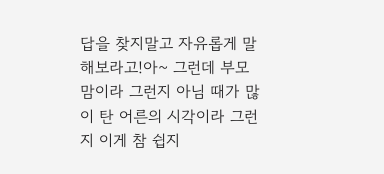답을 찾지말고 자유롭게 말해보라고!아~ 그런데 부모 맘이라 그런지 아님 때가 많이 탄 어른의 시각이라 그런지 이게 참 쉽지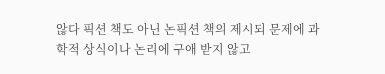않다 픽션 책도 아닌 논픽션 책의 제시되 문제에 과학적 상식이나 논리에 구애 받지 않고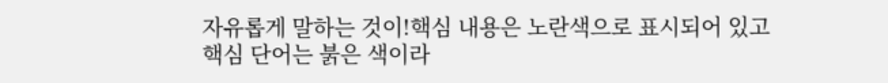자유롭게 말하는 것이!핵심 내용은 노란색으로 표시되어 있고 핵심 단어는 붉은 색이라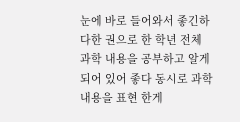눈에 바로 들어와서 좋긴하다한 권으로 한 학년 전체 과학 내용을 공부하고 알게 되어 있어 좋다 동시로 과학 내용을 표현 한게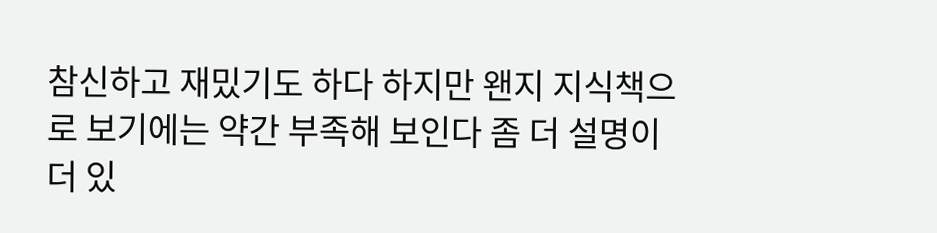참신하고 재밌기도 하다 하지만 왠지 지식책으로 보기에는 약간 부족해 보인다 좀 더 설명이 더 있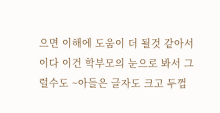으면 이해에 도움이 더 될것 같아서 이다 이건 학부모의 눈으로 봐서 그럴수도 ~아들은 글자도 크고 두껍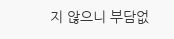지 않으니 부담없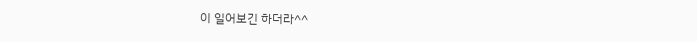이 일어보긴 하더라^^